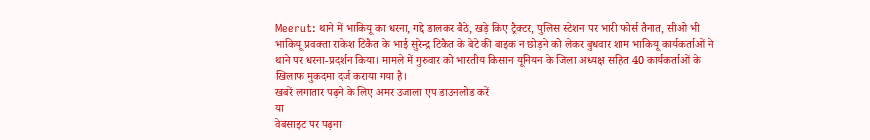Meerut: थाने में भाकियू का धरना, गद्दे डालकर बैठे, खड़े किए ट्रैक्टर, पुलिस स्टेशन पर भारी फोर्स तैनात, सीओ भी
भाकियू प्रवक्ता राकेश टिकैत के भाई सुरेन्द्र टिकैत के बेटे की बाइक न छोड़ने को लेकर बुधवार शाम भाकियू कार्यकर्ताओं ने थाने पर धरना-प्रदर्शन किया। मामले में गुरुवार को भारतीय किसान यूनियन के जिला अध्यक्ष सहित 40 कार्यकर्ताओं के खिलाफ मुकदमा दर्ज कराया गया है।
खबरें लगातार पढ़ने के लिए अमर उजाला एप डाउनलोड करें
या
वेबसाइट पर पढ़ना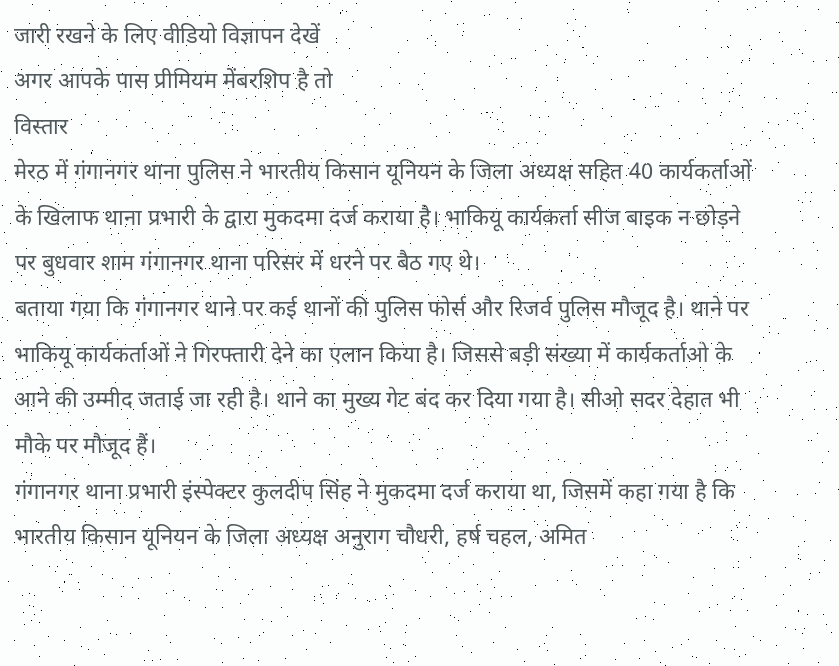जारी रखने के लिए वीडियो विज्ञापन देखें
अगर आपके पास प्रीमियम मेंबरशिप है तो
विस्तार
मेरठ में गंगानगर थाना पुलिस ने भारतीय किसान यूनियन के जिला अध्यक्ष सहित 40 कार्यकर्ताओं के खिलाफ थाना प्रभारी के द्वारा मुकदमा दर्ज कराया है। भाकियू कार्यकर्ता सीज बाइक न छोड़ने पर बुधवार शाम गंगानगर थाना परिसर में धरने पर बैठ गए थे।
बताया गया कि गंगानगर थाने पर कई थानों की पुलिस फोर्स और रिजर्व पुलिस मौजूद है। थाने पर भाकियू कार्यकर्ताओं ने गिरफ्तारी देने का एलान किया है। जिससे बड़ी संख्या में कार्यकर्ताओ के आने की उम्मीद जताई जा रही है। थाने का मुख्य गेट बंद कर दिया गया है। सीओ सदर देहात भी मौके पर मौजूद हैं।
गंगानगर थाना प्रभारी इंस्पेक्टर कुलदीप सिंह ने मुकदमा दर्ज कराया था, जिसमें कहा गया है कि भारतीय किसान यूनियन के जिला अध्यक्ष अनुराग चौधरी, हर्ष चहल, अमित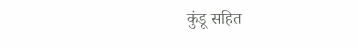कुंडू सहित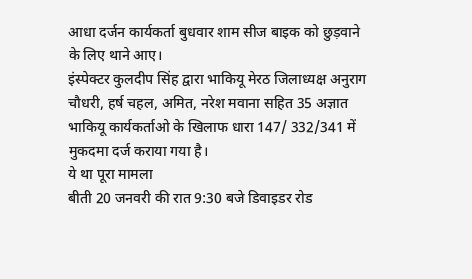आधा दर्जन कार्यकर्ता बुधवार शाम सीज बाइक को छुड़वाने के लिए थाने आए।
इंस्पेक्टर कुलदीप सिंह द्वारा भाकियू मेरठ जिलाध्यक्ष अनुराग चौधरी, हर्ष चहल, अमित, नरेश मवाना सहित 35 अज्ञात भाकियू कार्यकर्ताओ के खिलाफ धारा 147/ 332/341 में मुकदमा दर्ज कराया गया है।
ये था पूरा मामला
बीती 20 जनवरी की रात 9:30 बजे डिवाइडर रोड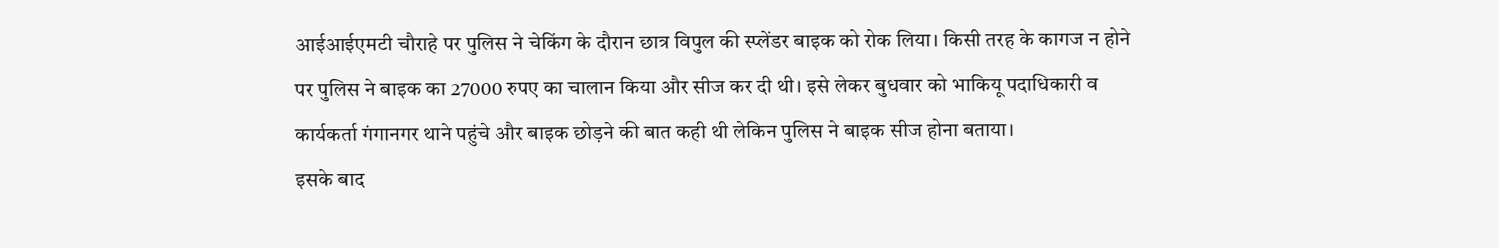आईआईएमटी चौराहे पर पुलिस ने चेकिंग के दौरान छात्र विपुल की स्प्लेंडर बाइक को रोक लिया। किसी तरह के कागज न होने पर पुलिस ने बाइक का 27000 रुपए का चालान किया और सीज कर दी थी। इसे लेकर बुधवार को भाकियू पदाधिकारी व कार्यकर्ता गंगानगर थाने पहुंचे और बाइक छोड़ने की बात कही थी लेकिन पुलिस ने बाइक सीज होना बताया।
इसके बाद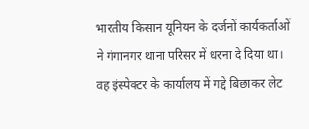भारतीय किसान यूनियन के दर्जनों कार्यकर्ताओं ने गंगानगर थाना परिसर में धरना दे दिया था। वह इंस्पेक्टर के कार्यालय में गद्दे बिछाकर लेट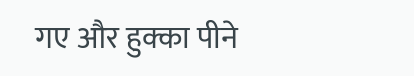गए और हुक्का पीने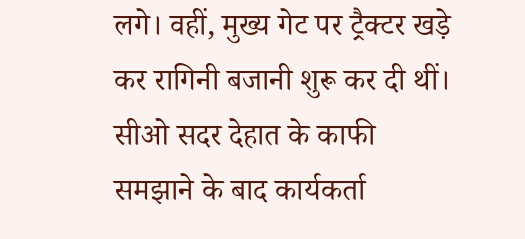लगे। वहीं, मुख्य गेट पर ट्रैक्टर खड़े कर रागिनी बजानी शुरू कर दी थीं। सीओ सदर देहात के काफी समझाने के बाद कार्यकर्ता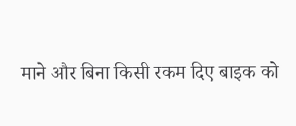माने और बिना किसी रकम दिए बाइक को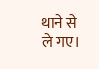थाने से ले गए।